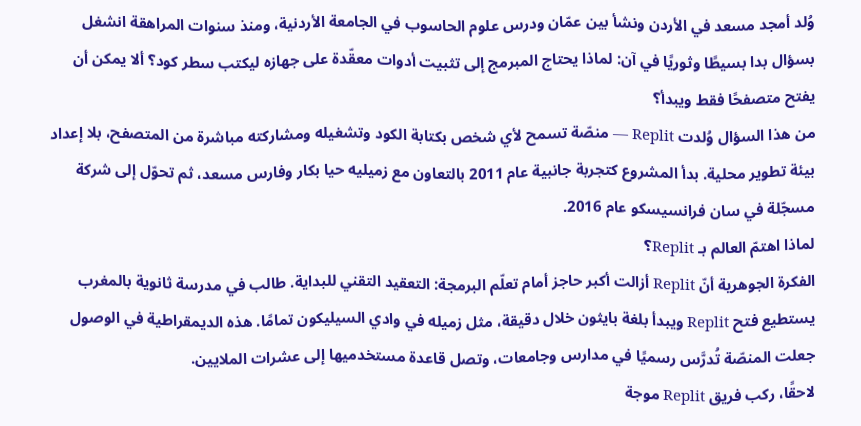وُلد أمجد مسعد في الأردن ونشأ بين عمّان ودرس علوم الحاسوب في الجامعة الأردنية، ومنذ سنوات المراهقة انشغل بسؤال بدا بسيطًا وثوريًا في آن: لماذا يحتاج المبرمج إلى تثبيت أدوات معقّدة على جهازه ليكتب سطر كود؟ ألا يمكن أن يفتح متصفحًا فقط ويبدأ؟
من هذا السؤال وُلدت Replit — منصّة تسمح لأي شخص بكتابة الكود وتشغيله ومشاركته مباشرة من المتصفح، بلا إعداد بيئة تطوير محلية. بدأ المشروع كتجربة جانبية عام 2011 بالتعاون مع زميليه حيا بكار وفارس مسعد، ثم تحوّل إلى شركة مسجّلة في سان فرانسيسكو عام 2016.
لماذا اهتمّ العالم بـ Replit؟
الفكرة الجوهرية أنّ Replit أزالت أكبر حاجز أمام تعلّم البرمجة: التعقيد التقني للبداية. طالب في مدرسة ثانوية بالمغرب يستطيع فتح Replit ويبدأ بلغة بايثون خلال دقيقة، مثل زميله في وادي السيليكون تمامًا. هذه الديمقراطية في الوصول جعلت المنصّة تُدرَّس رسميًا في مدارس وجامعات، وتصل قاعدة مستخدميها إلى عشرات الملايين.
لاحقًا، ركب فريق Replit موجة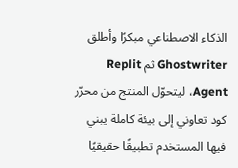الذكاء الاصطناعي مبكرًا وأطلق Ghostwriter ثم Replit Agent، ليتحوّل المنتج من محرّر كود تعاوني إلى بيئة كاملة يبني فيها المستخدم تطبيقًا حقيقيًا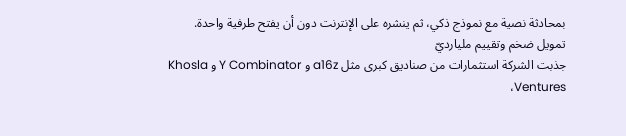بمحادثة نصية مع نموذج ذكي، ثم ينشره على الإنترنت دون أن يفتح طرفية واحدة.
تمويل ضخم وتقييم مليارديّ
جذبت الشركة استثمارات من صناديق كبرى مثل a16z و Y Combinator و Khosla Ventures،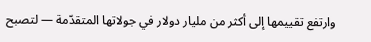وارتفع تقييمها إلى أكثر من مليار دولار في جولاتها المتقدّمة — لتصبح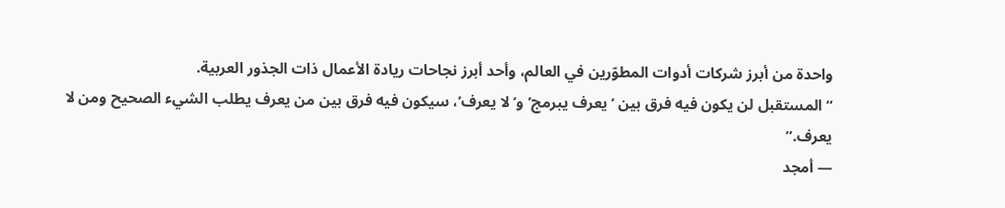واحدة من أبرز شركات أدوات المطوّرين في العالم، وأحد أبرز نجاحات ريادة الأعمال ذات الجذور العربية.
“المستقبل لن يكون فيه فرق بين ‘يعرف يبرمج’ و‘لا يعرف’، سيكون فيه فرق بين من يعرف يطلب الشيء الصحيح ومن لا يعرف.”
— أمجد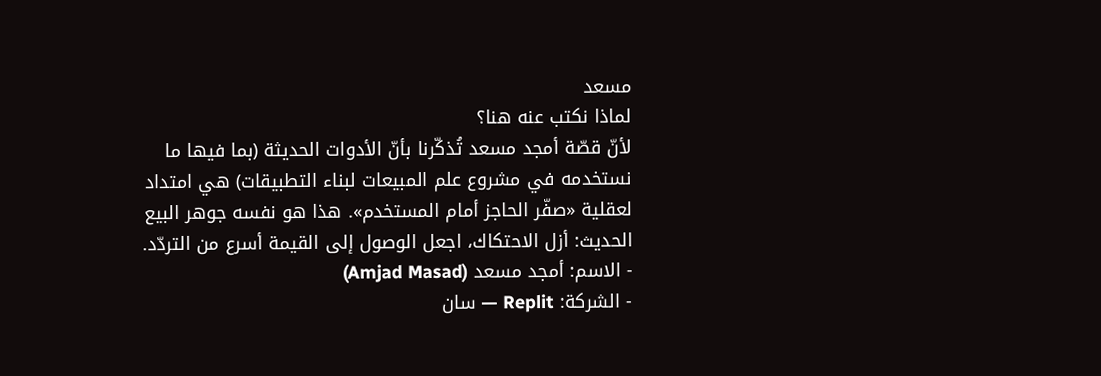مسعد
لماذا نكتب عنه هنا؟
لأنّ قصّة أمجد مسعد تُذكّرنا بأنّ الأدوات الحديثة (بما فيها ما نستخدمه في مشروع علم المبيعات لبناء التطبيقات) هي امتداد لعقلية «صفّر الحاجز أمام المستخدم». هذا هو نفسه جوهر البيع الحديث: أزل الاحتكاك، اجعل الوصول إلى القيمة أسرع من التردّد.
- الاسم: أمجد مسعد (Amjad Masad)
- الشركة: Replit — سان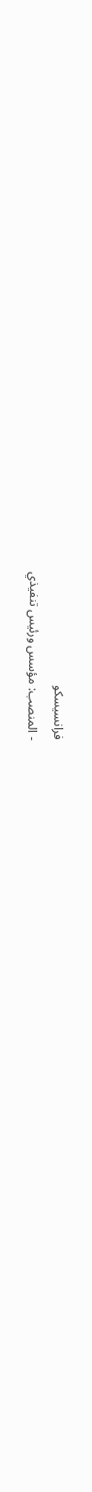فرانسيسكو
- المنصب: مؤسس ورئيس تنفيذي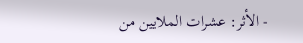- الأثر: عشرات الملايين من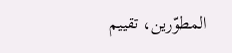المطوّرين، تقييم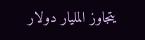يتجاوز المليار دولار